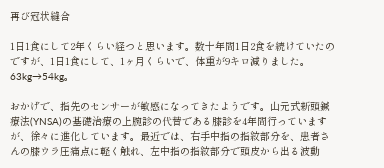再び冠状縫合

1日1食にして2年くらい経つと思います。数十年間1日2食を続けていたのですが、1日1食にして、1ヶ月くらいで、体重が9キロ減りました。63kg→54kg。

おかげで、指先のセンサーが敏感になってきたようです。山元式新頭鍼療法(YNSA)の基礎治療の上腕診の代替である膝診を4年間行っていますが、徐々に進化しています。最近では、右手中指の指紋部分を、患者さんの膝ウラ圧痛点に軽く触れ、左中指の指紋部分で頭皮から出る波動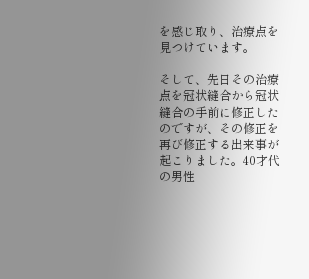を感じ取り、治療点を見つけています。

そして、先日その治療点を冠状縫合から冠状縫合の手前に修正したのですが、その修正を再び修正する出来事が起こりました。40才代の男性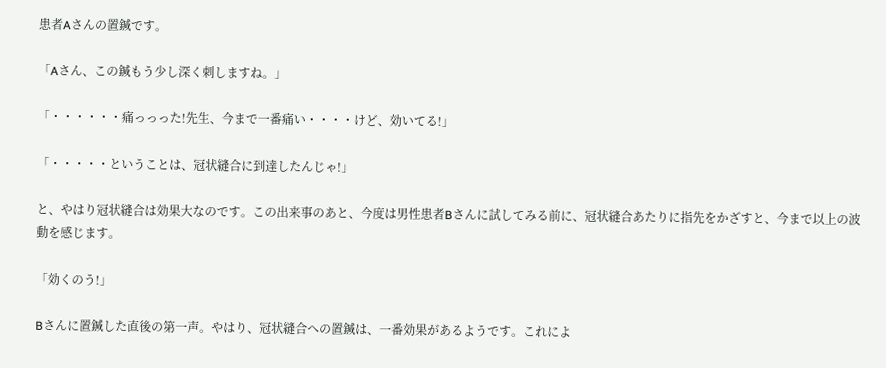患者Aさんの置鍼です。

「Aさん、この鍼もう少し深く刺しますね。」

「・・・・・・痛っっった!先生、今まで一番痛い・・・・けど、効いてる!」

「・・・・・ということは、冠状縫合に到達したんじゃ!」

と、やはり冠状縫合は効果大なのです。この出来事のあと、今度は男性患者Bさんに試してみる前に、冠状縫合あたりに指先をかざすと、今まで以上の波動を感じます。

「効くのう!」

Bさんに置鍼した直後の第一声。やはり、冠状縫合への置鍼は、一番効果があるようです。これによ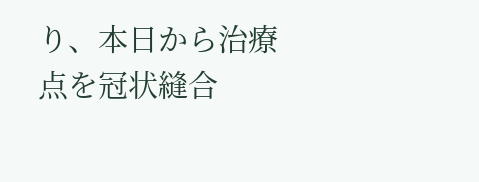り、本日から治療点を冠状縫合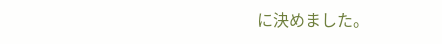に決めました。